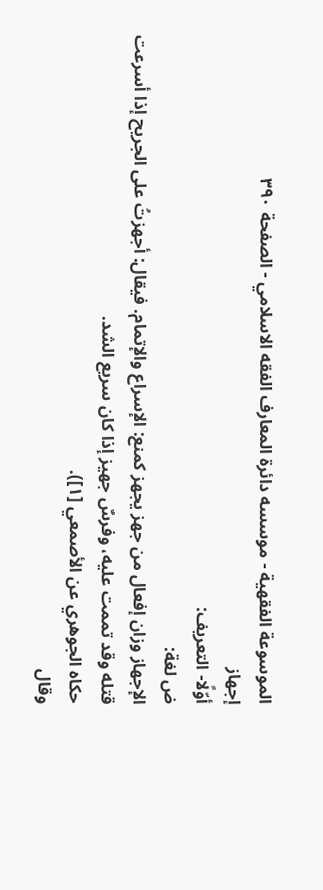الموسوعة الفقهية - موسسه دائرة المعارف الفقه الاسلامي - الصفحة ٣٩٠
إجهاز
أوّلًا- التعريف:
ض لغة:
الإجهاز وزان إفعال من جهز يجهز كمنع: الإسراع والإتمام. فيقال: أجهزتُ على الجريح إذا أسرعت قتله وقد تممت عليه، وفرسٌ جهيز إذا كان سريع الشد.
حكاه الجوهري عن الأصمعي [١]).
وقال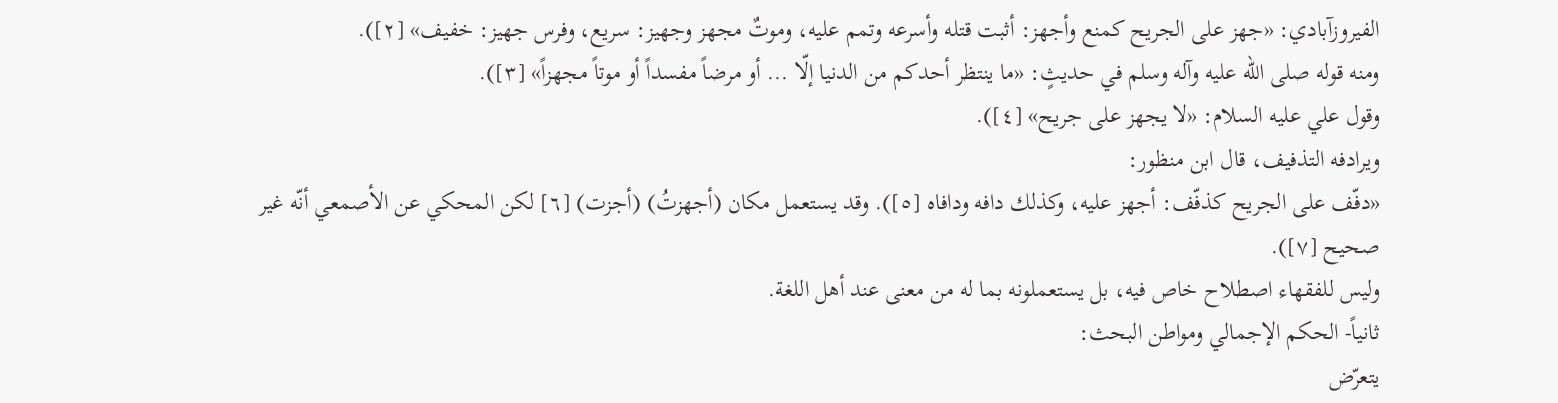الفيروزآبادي: «جهز على الجريح كمنع وأجهز: أثبت قتله وأسرعه وتمم عليه، وموتٌ مجهز وجهيز: سريع، وفرس جهيز: خفيف» [٢]).
ومنه قوله صلى الله عليه وآله وسلم في حديثٍ: «ما ينتظر أحدكم من الدنيا إلّا ... أو مرضاً مفسداً أو موتاً مجهزاً» [٣]).
وقول علي عليه السلام: «لا يجهز على جريح» [٤]).
ويرادفه التذفيف، قال ابن منظور:
«دفّف على الجريح كذفّف: أجهز عليه، وكذلك دافه ودافاه [٥]). وقد يستعمل مكان (أجهزتُ) (أجزت) [٦] لكن المحكي عن الأصمعي أنّه غير صحيح [٧]).
وليس للفقهاء اصطلاح خاص فيه، بل يستعملونه بما له من معنى عند أهل اللغة.
ثانياً- الحكم الإجمالي ومواطن البحث:
يتعرّض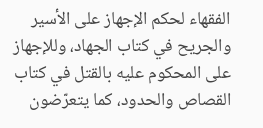الفقهاء لحكم الإجهاز على الأسير والجريح في كتاب الجهاد، وللإجهاز على المحكوم عليه بالقتل في كتاب القصاص والحدود، كما يتعرّضون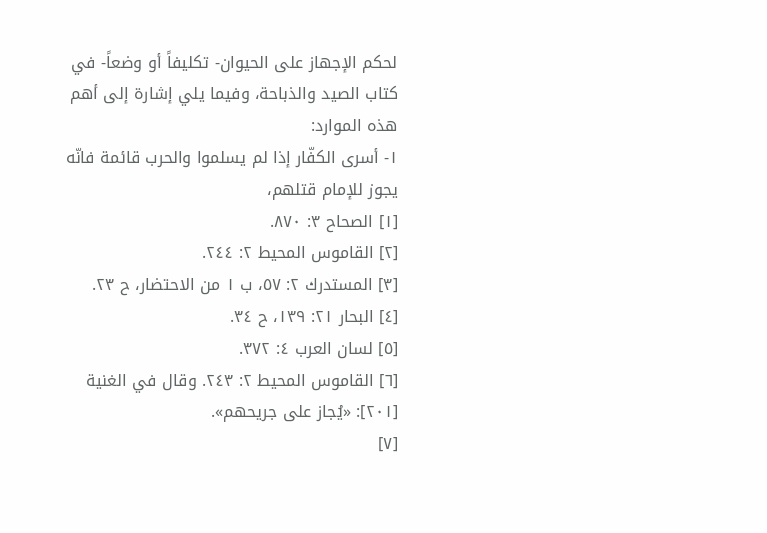لحكم الإجهاز على الحيوان- تكليفاً أو وضعاً- في كتاب الصيد والذباحة، وفيما يلي إشارة إلى أهم هذه الموارد:
١- أسرى الكفّار إذا لم يسلموا والحرب قائمة فانّه يجوز للإمام قتلهم،
[١] الصحاح ٣: ٨٧٠.
[٢] القاموس المحيط ٢: ٢٤٤.
[٣] المستدرك ٢: ٥٧، ب ١ من الاحتضار، ح ٢٣.
[٤] البحار ٢١: ١٣٩، ح ٣٤.
[٥] لسان العرب ٤: ٣٧٢.
[٦] القاموس المحيط ٢: ٢٤٣. وقال في الغنية [٢٠١]: «يُجاز على جريحهم».
[٧]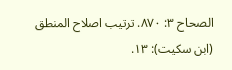الصحاح ٣: ٨٧٠. ترتيب اصلاح المنطق (ابن سكيت): ١٣.